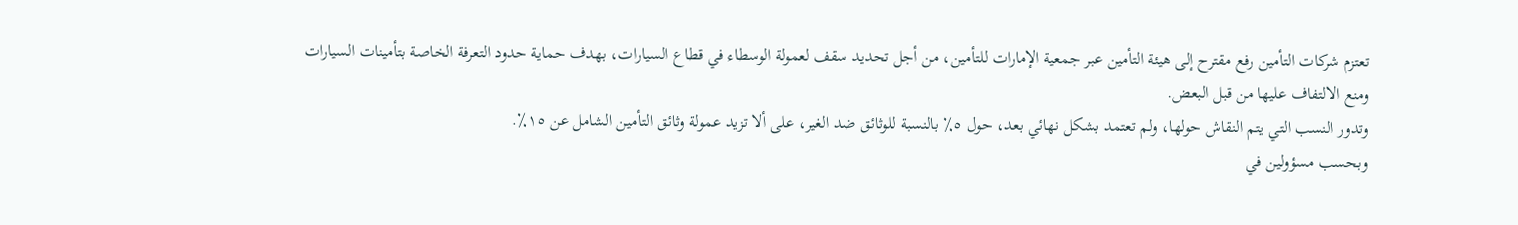تعتزم شركات التأمين رفع مقترح إلى هيئة التأمين عبر جمعية الإمارات للتأمين، من أجل تحديد سقف لعمولة الوسطاء في قطاع السيارات، بهدف حماية حدود التعرفة الخاصة بتأمينات السيارات ومنع الالتفاف عليها من قبل البعض.
وتدور النسب التي يتم النقاش حولها، ولم تعتمد بشكل نهائي بعد، حول ٥٪ بالنسبة للوثائق ضد الغير، على ألا تزيد عمولة وثائق التأمين الشامل عن ١٥٪.
وبحسب مسؤولين في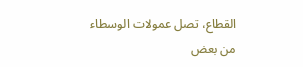القطاع، تصل عمولات الوسطاء من بعض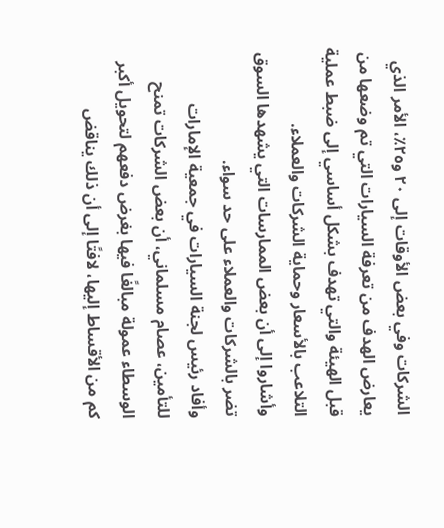الشركات وفي بعض الأوقات إلى ٢٠ و٢٥٪، الأمر الذي يعارض الهدف من تعرفة السيارات التي تم وضعها من قبل الهيئة والتي تهدف بشكل أساسي إلى ضبط عملية التلاعب بالأسعار وحماية الشركات والعملاء.
وأشاروا إلى أن بعض الممارسات التي يشهدها السوق تضر بالشركات والعملاء على حد سواء.
وأفاد رئيس لجنة السيارات في جمعية الإمارات للتأمين، عصام مسلماني، أن بعض الشركات تمنح الوسطاء عمولة مبالغًا فيها بغرض دفعهم لتحويل أكبر كم من الأقساط إليها، لافتًا إلى أن ذلك يناقض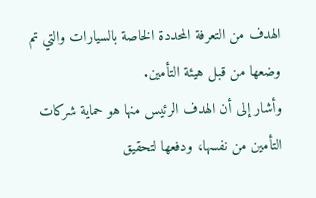الهدف من التعرفة المحددة الخاصة بالسيارات والتي تم وضعها من قبل هيئة التأمين.
وأشار إلى أن الهدف الرئيس منها هو حماية شركات التأمين من نفسها، ودفعها لتحقيق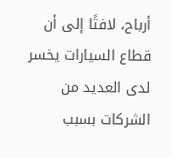أرباح، لافتًا إلى أن قطاع السيارات يخسر لدى العديد من الشركات بسبب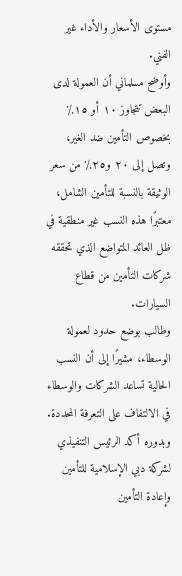مستوى الأسعار والأداء غير الفني.
وأوضح مسلماني أن العمولة لدى البعض تتجاوز ١٠ أو ١٥٪ بخصوص التأمين ضد الغير، وتصل إلى ٢٠ و٢٥٪ من سعر الوثيقة بالنسبة للتأمين الشامل، معتبرًا هذه النسب غير منطقية في ظل العائد المتواضع الذي تحققه شركات التأمين من قطاع السيارات.
وطالب بوضع حدود لعمولة الوسطاء، مشيرًا إلى أن النسب الحالية تساعد الشركات والوسطاء في الالتفاف على التعرفة المحددة.
وبدوره أكد الرئيس التنفيذي لشركة دبي الإسلامية للتأمين وإعادة التأمين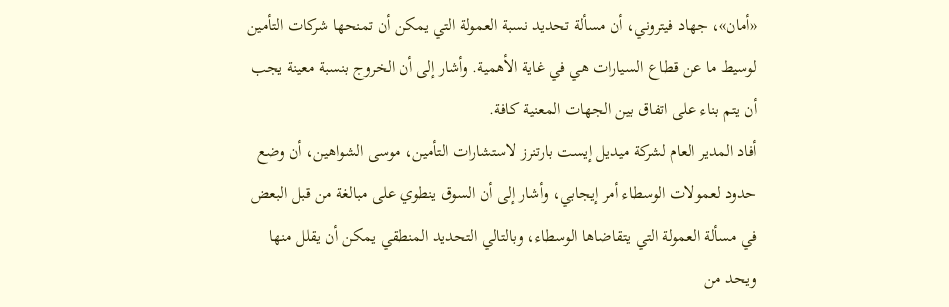«أمان»، جهاد فيتروني، أن مسألة تحديد نسبة العمولة التي يمكن أن تمنحها شركات التأمين لوسيط ما عن قطاع السيارات هي في غاية الأهمية. وأشار إلى أن الخروج بنسبة معينة يجب أن يتم بناء على اتفاق بين الجهات المعنية كافة.
أفاد المدير العام لشركة ميديل إيست بارتنرز لاستشارات التأمين، موسى الشواهين، أن وضع حدود لعمولات الوسطاء أمر إيجابي، وأشار إلى أن السوق ينطوي على مبالغة من قبل البعض في مسألة العمولة التي يتقاضاها الوسطاء، وبالتالي التحديد المنطقي يمكن أن يقلل منها ويحد من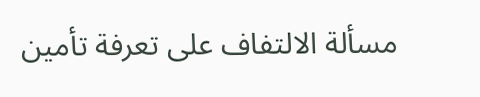مسألة الالتفاف على تعرفة تأمين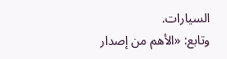السيارات.
وتابع: «الأهم من إصدار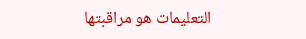التعليمات هو مراقبتها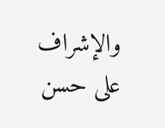والإشراف على حسن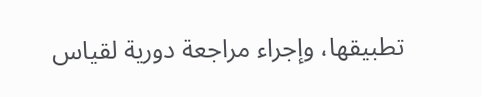تطبيقها، وإجراء مراجعة دورية لقياس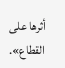أثرها على القطاع».